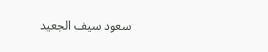سعود سيف الجعيد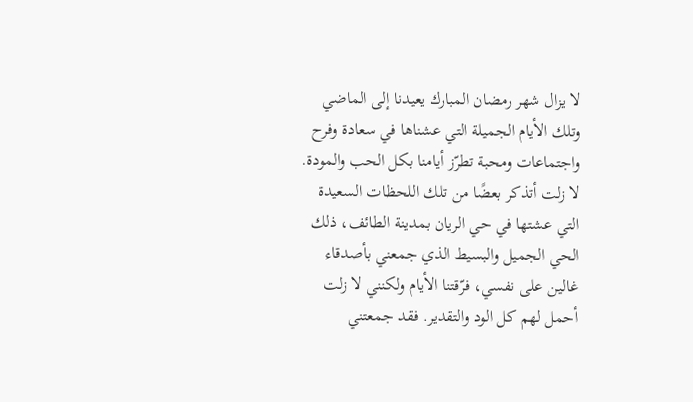لا يزال شهر رمضان المبارك يعيدنا إلى الماضي وتلك الأيام الجميلة التي عشناها في سعادة وفرح واجتماعات ومحبة تطرّز أيامنا بكل الحب والمودة. لا زلت أتذكر بعضًا من تلك اللحظات السعيدة التي عشتها في حي الريان بمدينة الطائف، ذلك الحي الجميل والبسيط الذي جمعني بأصدقاء غالين على نفسي، فرّقتنا الأيام ولكنني لا زلت أحمل لهم كل الود والتقدير. فقد جمعتني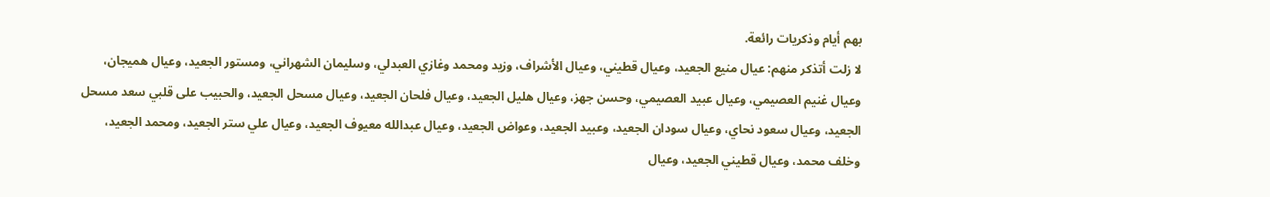بهم أيام وذكريات رائعة.
لا زلت أتذكر منهم: عيال منيع الجعيد، وعيال قطيني، وعيال الأشراف، وزيد ومحمد وغازي العبدلي، وسليمان الشهراني، ومستور الجعيد، وعيال هميجان، وعيال غنيم العصيمي، وعيال عبيد العصيمي، وحسن جهز، وعيال هليل الجعيد، وعيال فلحان الجعيد، وعيال مسحل الجعيد، والحبيب على قلبي سعد مسحل الجعيد، وعيال سعود نحاي، وعيال سودان الجعيد، وعبيد الجعيد، وعواض الجعيد، وعيال عبدالله معيوف الجعيد، وعيال علي ستر الجعيد، ومحمد الجعيد، وخلف محمد، وعيال قطيني الجعيد، وعيال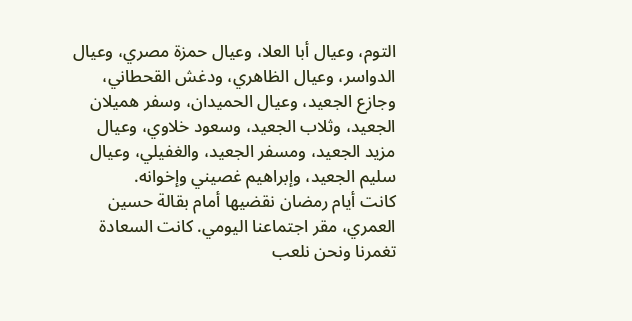التوم، وعيال أبا العلا، وعيال حمزة مصري، وعيال الدواسر، وعيال الظاهري، ودغش القحطاني، وجازع الجعيد، وعيال الحميدان، وسفر هميلان الجعيد، وثلاب الجعيد، وسعود خلاوي، وعيال مزيد الجعيد، ومسفر الجعيد، والغفيلي، وعيال سليم الجعيد، وإبراهيم غصيني وإخوانه.
كانت أيام رمضان نقضيها أمام بقالة حسين العمري، مقر اجتماعنا اليومي. كانت السعادة تغمرنا ونحن نلعب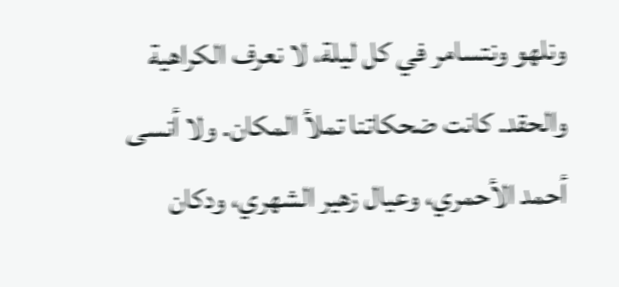ونلهو ونتسامر في كل ليلة، لا نعرف الكراهية والحقد. كانت ضحكاتنا تملأ المكان. ولا أنسى أحمد الأحمري، وعيال زهير الشهري، ودكان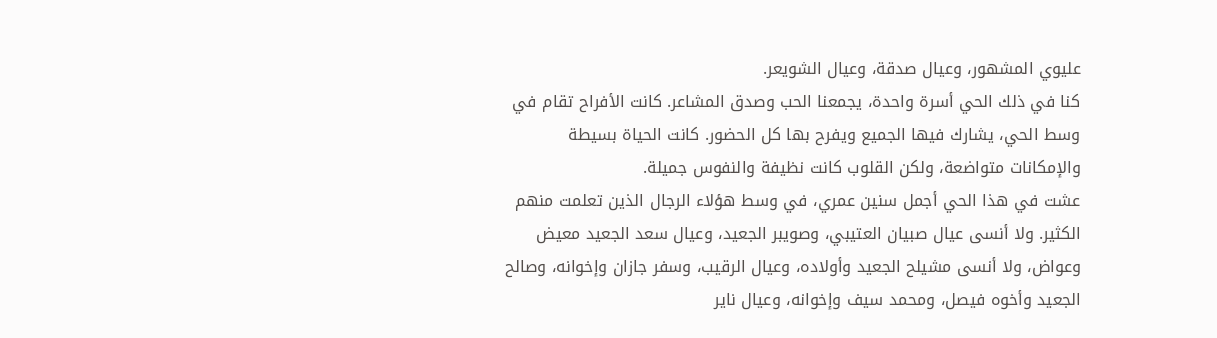عليوي المشهور، وعيال صدقة، وعيال الشويعر.
كنا في ذلك الحي أسرة واحدة، يجمعنا الحب وصدق المشاعر. كانت الأفراح تقام في وسط الحي، يشارك فيها الجميع ويفرح بها كل الحضور. كانت الحياة بسيطة والإمكانات متواضعة، ولكن القلوب كانت نظيفة والنفوس جميلة.
عشت في هذا الحي أجمل سنين عمري، في وسط هؤلاء الرجال الذين تعلمت منهم الكثير. ولا أنسى عيال صبيان العتيبي، وصويبر الجعيد، وعيال سعد الجعيد معيض وعواض، ولا أنسى مشيلح الجعيد وأولاده، وعيال الرقيب، وسفر جازان وإخوانه، وصالح الجعيد وأخوه فيصل، ومحمد سيف وإخوانه، وعيال ناير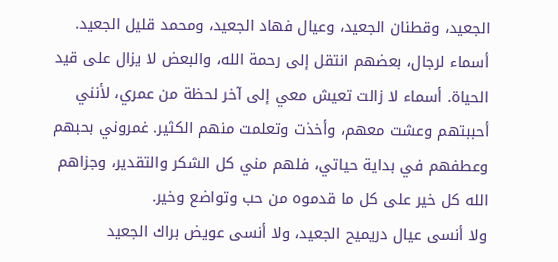الجعيد، وقطنان الجعيد، وعيال فهاد الجعيد، ومحمد قليل الجعيد.
أسماء لرجال، بعضهم انتقل إلى رحمة الله، والبعض لا يزال على قيد الحياة. أسماء لا زالت تعيش معي إلى آخر لحظة من عمري، لأنني أحببتهم وعشت معهم، وأخذت وتعلمت منهم الكثير. غمروني بحبهم وعطفهم في بداية حياتي، فلهم مني كل الشكر والتقدير، وجزاهم الله كل خير على كل ما قدموه من حب وتواضع وخير.
ولا أنسى عيال دريميح الجعيد، ولا أنسى عويض براك الجعيد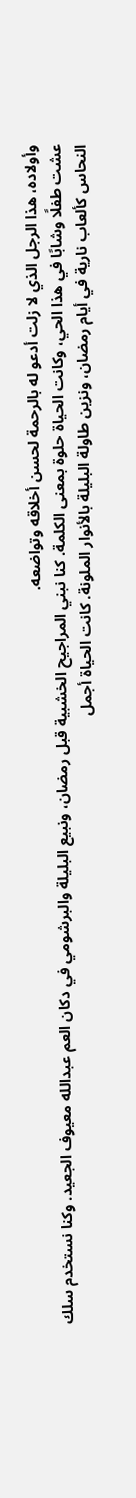وأولاده، هذا الرجل الذي لا زلت أدعو له بالرحمة لحسن أخلاقه وتواضعه.
عشت طفلًا وشابًا في هذا الحي، وكانت الحياة حلوة بمعنى الكلمة. كنا نبني المراجيح الخشبية قبل رمضان، ونبيع البليلة والبرشومي في دكان العم عبدالله معيوف الجعيد. وكنا نستخدم سلك النحاس كألعاب نارية في أيام رمضان، ونزين طاولة البليلة بالأنوار الملونة. كانت الحياة أجمل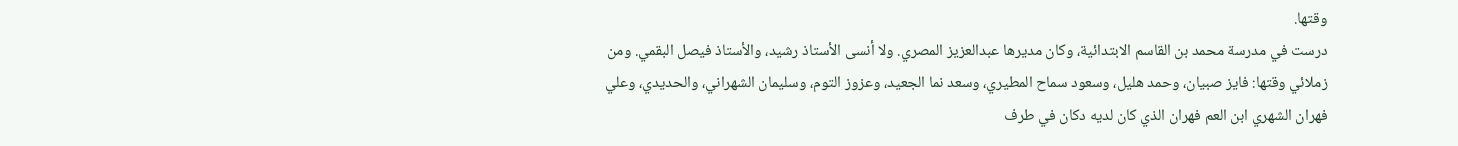وقتها.
درست في مدرسة محمد بن القاسم الابتدائية، وكان مديرها عبدالعزيز المصري. ولا أنسى الأستاذ رشيد، والأستاذ فيصل البقمي. ومن زملائي وقتها: فايز صبيان، وحمد هليل، وسعود سماح المطيري، وسعد نما الجعيد، وعزوز التوم، وسليمان الشهراني، والحديدي، وعلي فهران الشهري ابن العم فهران الذي كان لديه دكان في طرف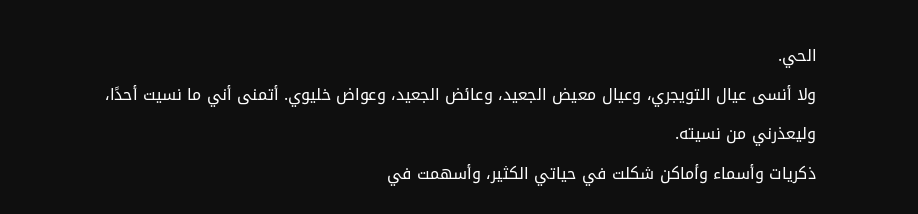الحي.
ولا أنسى عيال التويجري، وعيال معيض الجعيد، وعائض الجعيد، وعواض خليوي. أتمنى أني ما نسيت أحدًا، وليعذرني من نسيته.
ذكريات وأسماء وأماكن شكلت في حياتي الكثير، وأسهمت في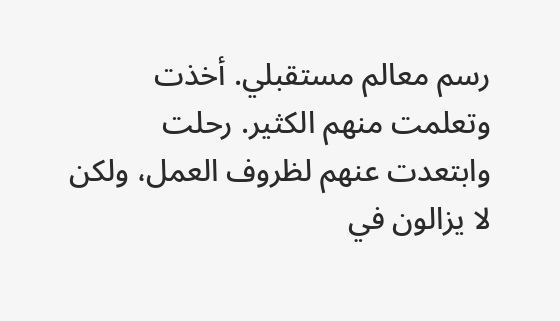رسم معالم مستقبلي. أخذت وتعلمت منهم الكثير. رحلت وابتعدت عنهم لظروف العمل، ولكن لا يزالون في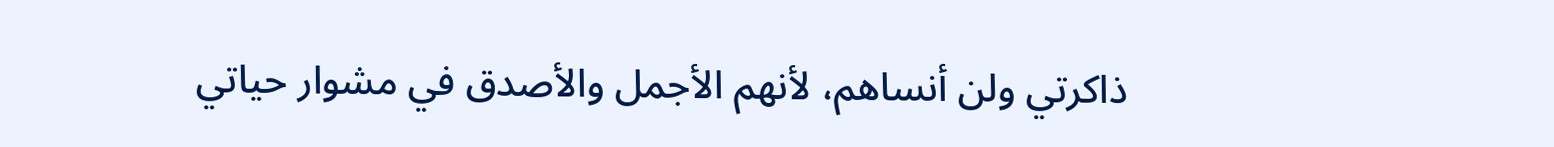ذاكرتي ولن أنساهم، لأنهم الأجمل والأصدق في مشوار حياتي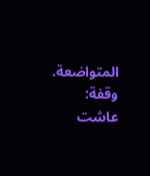المتواضعة.
وقفة:
عاشت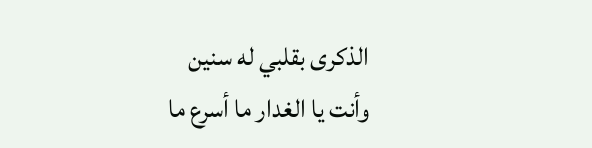الذكرى بقلبي له سنين
وأنت يا الغدار ما أسرع ما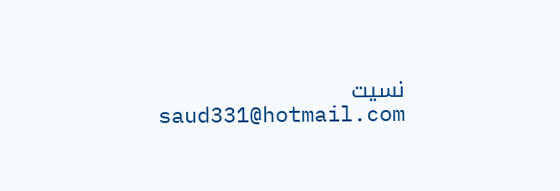نسيت
saud331@hotmail.com